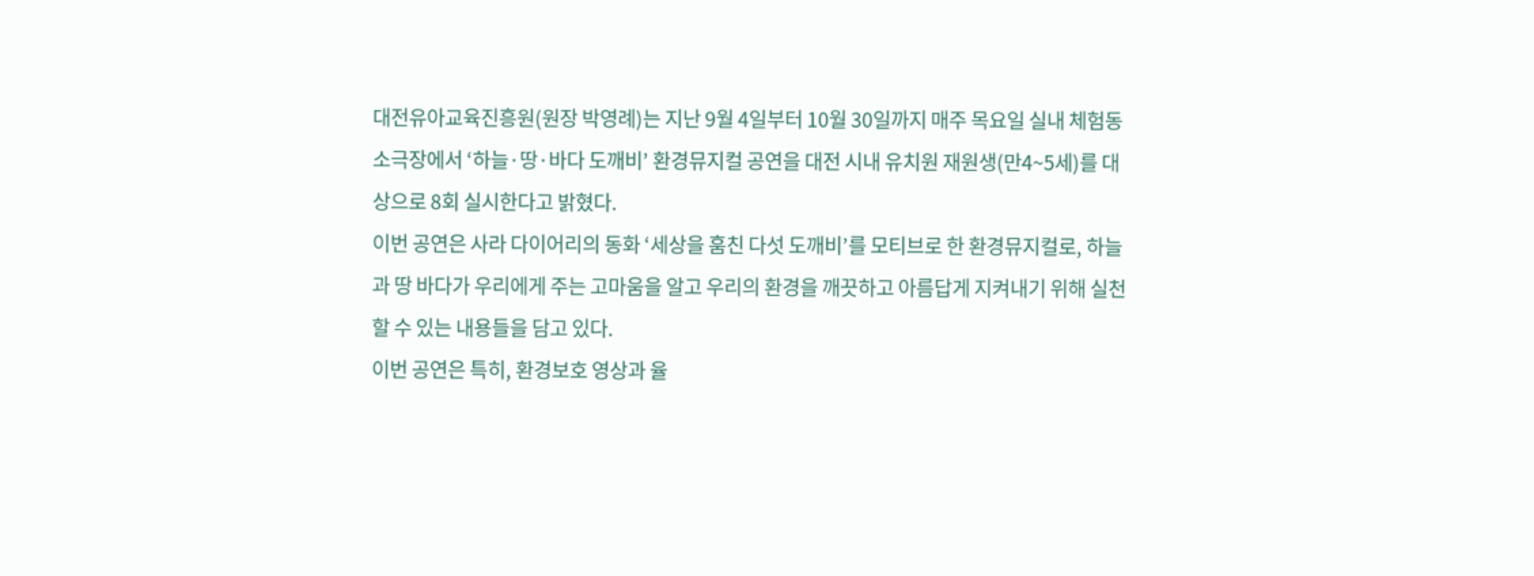대전유아교육진흥원(원장 박영례)는 지난 9월 4일부터 10월 30일까지 매주 목요일 실내 체험동 소극장에서 ‘하늘·땅·바다 도깨비’ 환경뮤지컬 공연을 대전 시내 유치원 재원생(만4~5세)를 대상으로 8회 실시한다고 밝혔다.
이번 공연은 사라 다이어리의 동화 ‘세상을 훔친 다섯 도깨비’를 모티브로 한 환경뮤지컬로, 하늘과 땅 바다가 우리에게 주는 고마움을 알고 우리의 환경을 깨끗하고 아름답게 지켜내기 위해 실천할 수 있는 내용들을 담고 있다.
이번 공연은 특히, 환경보호 영상과 율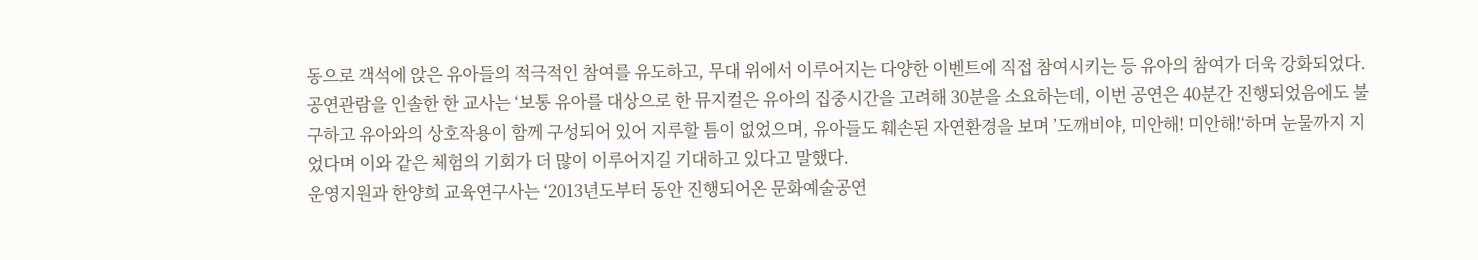동으로 객석에 앉은 유아들의 적극적인 참여를 유도하고, 무대 위에서 이루어지는 다양한 이벤트에 직접 참여시키는 등 유아의 참여가 더욱 강화되었다.
공연관람을 인솔한 한 교사는 ‘보통 유아를 대상으로 한 뮤지컬은 유아의 집중시간을 고려해 30분을 소요하는데, 이번 공연은 40분간 진행되었음에도 불구하고 유아와의 상호작용이 함께 구성되어 있어 지루할 틈이 없었으며, 유아들도 훼손된 자연환경을 보며 ’도깨비야, 미안해! 미안해!‘하며 눈물까지 지었다며 이와 같은 체험의 기회가 더 많이 이루어지길 기대하고 있다고 말했다.
운영지원과 한양희 교육연구사는 ‘2013년도부터 동안 진행되어온 문화예술공연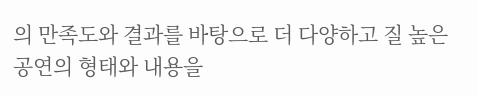의 만족도와 결과를 바탕으로 더 다양하고 질 높은 공연의 형태와 내용을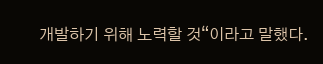개발하기 위해 노력할 것“이라고 말했다.